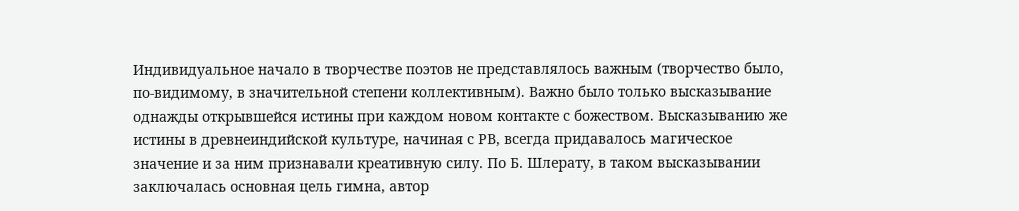Индивидуальное начало в творчестве поэтов не представлялось важным (творчество было, по-видимому, в значительной степени коллективным). Важно было только высказывание однажды открывшейся истины при каждом новом контакте с божеством. Высказыванию же истины в древнеиндийской культуре, начиная с РВ, всегда придавалось магическое значение и за ним признавали креативную силу. По Б. Шлерату, в таком высказывании заключалась основная цель гимна, автор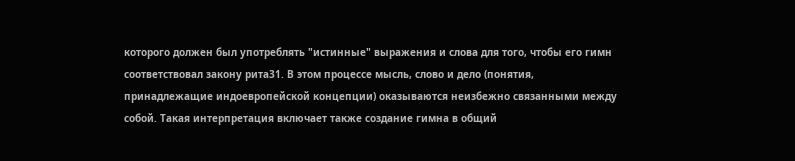которого должен был употреблять "истинные" выражения и слова для того, чтобы его гимн соответствовал закону рита31. В этом процессе мысль, слово и дело (понятия, принадлежащие индоевропейской концепции) оказываются неизбежно связанными между собой. Такая интерпретация включает также создание гимна в общий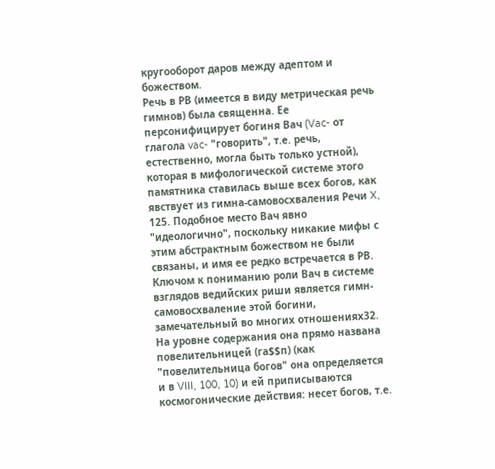кругооборот даров между адептом и божеством.
Речь в РВ (имеется в виду метрическая речь гимнов) была священна. Ее персонифицирует богиня Вач (Vac- от глагола vac- "говорить", т.е. речь, естественно, могла быть только устной), которая в мифологической системе этого памятника ставилась выше всех богов, как явствует из гимна-самовосхваления Речи X, 125. Подобное место Вач явно "идеологично", поскольку никакие мифы с этим абстрактным божеством не были связаны, и имя ее редко встречается в РВ. Ключом к пониманию роли Вач в системе взглядов ведийских риши является гимн-самовосхваление этой богини, замечательный во многих отношениях32. На уровне содержания она прямо названа повелительницей (га$$п) (как "повелительница богов" она определяется и в VIII, 100, 10) и ей приписываются космогонические действия: несет богов, т.е.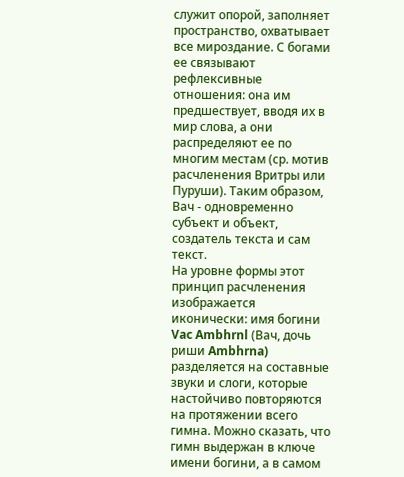служит опорой, заполняет пространство, охватывает все мироздание. С богами ее связывают рефлексивные отношения: она им предшествует, вводя их в мир слова, а они распределяют ее по многим местам (ср. мотив расчленения Вритры или Пуруши). Таким образом, Вач - одновременно субъект и объект, создатель текста и сам текст.
На уровне формы этот принцип расчленения изображается иконически: имя богини Vac Ambhrnl (Вач, дочь риши Ambhrna) разделяется на составные звуки и слоги, которые настойчиво повторяются на протяжении всего гимна. Можно сказать, что гимн выдержан в ключе имени богини, а в самом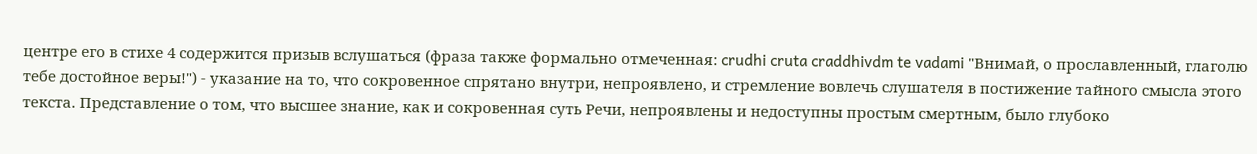центре его в стихе 4 содержится призыв вслушаться (фраза также формально отмеченная: crudhi cruta craddhivdm te vadami "Внимай, о прославленный, глаголю тебе достойное веры!") - указание на то, что сокровенное спрятано внутри, непроявлено, и стремление вовлечь слушателя в постижение тайного смысла этого текста. Представление о том, что высшее знание, как и сокровенная суть Речи, непроявлены и недоступны простым смертным, было глубоко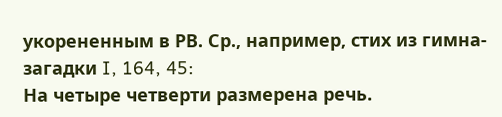укорененным в РВ. Ср., например, стих из гимна-загадки I, 164, 45:
На четыре четверти размерена речь.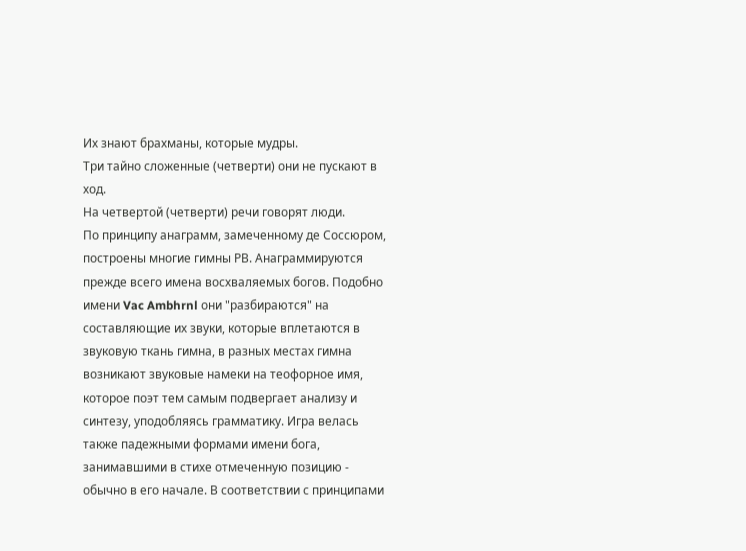Их знают брахманы, которые мудры.
Три тайно сложенные (четверти) они не пускают в ход.
На четвертой (четверти) речи говорят люди.
По принципу анаграмм, замеченному де Соссюром, построены многие гимны РВ. Анаграммируются прежде всего имена восхваляемых богов. Подобно имени Vac Ambhrnl они "разбираются" на составляющие их звуки, которые вплетаются в звуковую ткань гимна, в разных местах гимна возникают звуковые намеки на теофорное имя, которое поэт тем самым подвергает анализу и синтезу, уподобляясь грамматику. Игра велась также падежными формами имени бога, занимавшими в стихе отмеченную позицию - обычно в его начале. В соответствии с принципами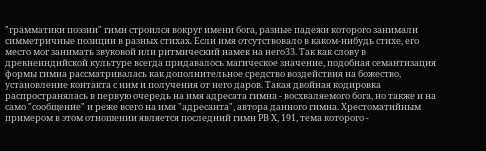"грамматики поэзии" гимн строился вокруг имени бога, разные падежи которого занимали симметричные позиции в разных стихах. Если имя отсутствовало в каком-нибудь стихе, его место мог занимать звуковой или ритмический намек на него33. Так как слову в древнеиндийской культуре всегда придавалось магическое значение, подобная семантизация формы гимна рассматривалась как дополнительное средство воздействия на божество, установление контакта с ним и получения от него даров. Такая двойная кодировка распространялась в первую очередь на имя адресата гимна - восхваляемого бога, но также и на само "сообщение" и реже всего на имя "адресанта", автора данного гимна. Хрестоматийным примером в этом отношении является последний гимн РВ X, 191, тема которого -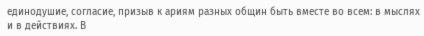единодушие, согласие, призыв к ариям разных общин быть вместе во всем: в мыслях и в действиях. В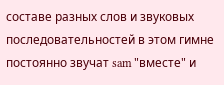составе разных слов и звуковых последовательностей в этом гимне постоянно звучат sam "вместе" и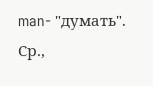man- "думать". Ср.,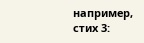например, стих 3: